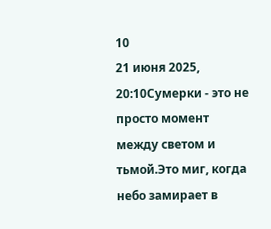10
21 июня 2025, 20:10Сумерки - это не просто момент между светом и тьмой.Это миг, когда небо замирает в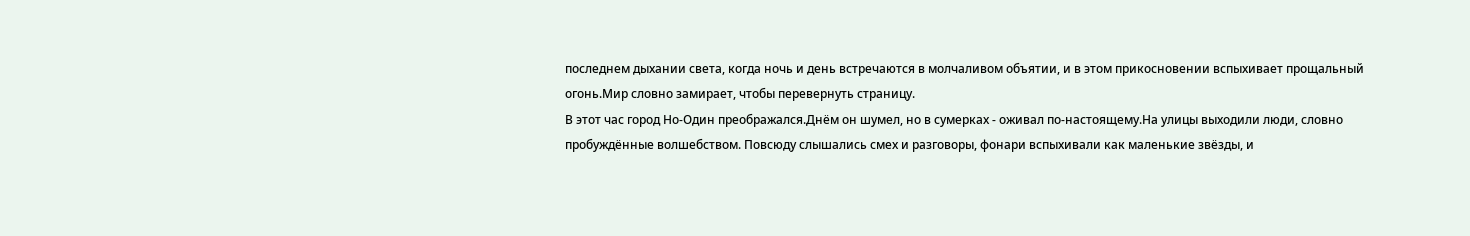последнем дыхании света, когда ночь и день встречаются в молчаливом объятии, и в этом прикосновении вспыхивает прощальный огонь.Мир словно замирает, чтобы перевернуть страницу.
В этот час город Но-Один преображался.Днём он шумел, но в сумерках - оживал по-настоящему.На улицы выходили люди, словно пробуждённые волшебством. Повсюду слышались смех и разговоры, фонари вспыхивали как маленькие звёзды, и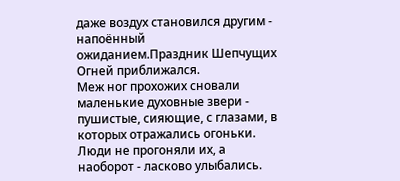даже воздух становился другим - напоённый ожиданием.Праздник Шепчущих Огней приближался.
Меж ног прохожих сновали маленькие духовные звери - пушистые, сияющие, с глазами, в которых отражались огоньки. Люди не прогоняли их, а наоборот - ласково улыбались.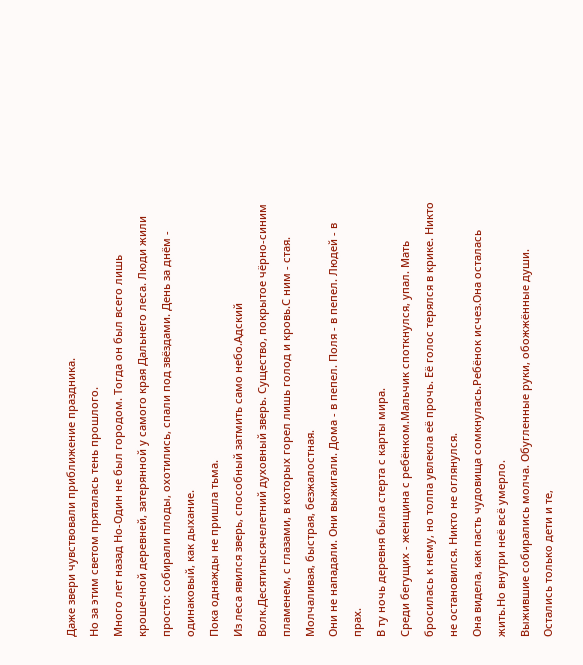Даже звери чувствовали приближение праздника.
Но за этим светом пряталась тень прошлого.
Много лет назад Но-Один не был городом. Тогда он был всего лишь крошечной деревней, затерянной у самого края Дальнего леса. Люди жили просто: собирали плоды, охотились, спали под звёздами. День за днём - одинаковый, как дыхание.
Пока однажды не пришла тьма.
Из леса явился зверь, способный затмить само небо.Адский Волк.Десятитысячелетний духовный зверь. Существо, покрытое чёрно-синим пламенем, с глазами, в которых горел лишь голод и кровь.С ним - стая. Молчаливая, быстрая, безжалостная.
Они не нападали. Они выжигали. Дома - в пепел. Поля - в пепел. Людей - в прах.
В ту ночь деревня была стерта с карты мира.
Среди бегущих - женщина с ребёнком.Мальчик споткнулся, упал. Мать бросилась к нему, но толпа увлекла её прочь. Её голос терялся в крике. Никто не остановился. Никто не оглянулся.
Она видела, как пасть чудовища сомкнулась.Ребёнок исчез.Она осталась жить.Но внутри неё всё умерло.
Выжившие собирались молча. Обугленные руки, обожжённые души. Остались только дети и те,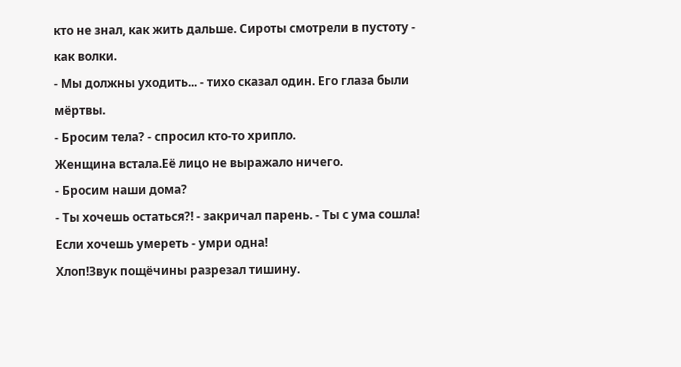кто не знал, как жить дальше. Сироты смотрели в пустоту - как волки.
- Мы должны уходить... - тихо сказал один. Его глаза были мёртвы.
- Бросим тела? - спросил кто-то хрипло.
Женщина встала.Её лицо не выражало ничего.
- Бросим наши дома?
- Ты хочешь остаться?! - закричал парень. - Ты с ума сошла! Если хочешь умереть - умри одна!
Хлоп!Звук пощёчины разрезал тишину.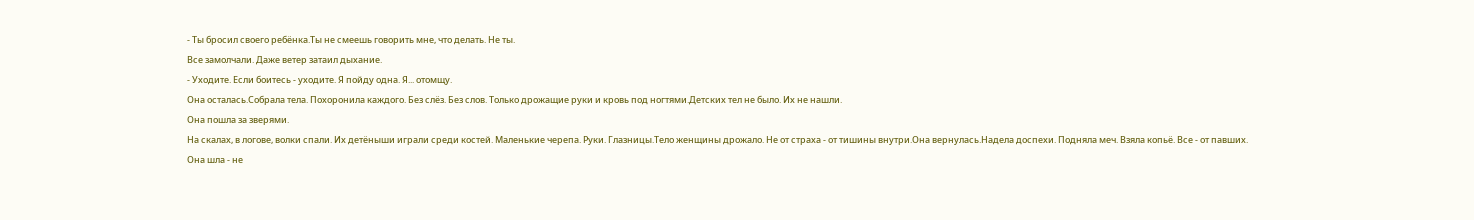- Ты бросил своего ребёнка.Ты не смеешь говорить мне, что делать. Не ты.
Все замолчали. Даже ветер затаил дыхание.
- Уходите. Если боитесь - уходите. Я пойду одна. Я... отомщу.
Она осталась.Собрала тела. Похоронила каждого. Без слёз. Без слов. Только дрожащие руки и кровь под ногтями.Детских тел не было. Их не нашли.
Она пошла за зверями.
На скалах, в логове, волки спали. Их детёныши играли среди костей. Маленькие черепа. Руки. Глазницы.Тело женщины дрожало. Не от страха - от тишины внутри.Она вернулась.Надела доспехи. Подняла меч. Взяла копьё. Все - от павших.
Она шла - не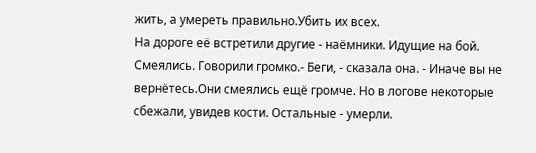жить, а умереть правильно.Убить их всех.
На дороге её встретили другие - наёмники. Идущие на бой. Смеялись. Говорили громко.- Беги, - сказала она. - Иначе вы не вернётесь.Они смеялись ещё громче. Но в логове некоторые сбежали, увидев кости. Остальные - умерли.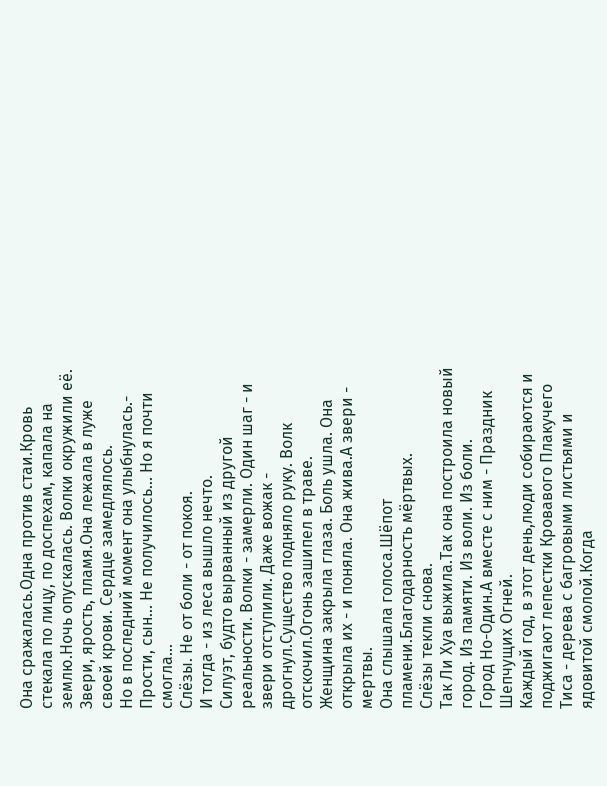Она сражалась.Одна против стаи.Кровь стекала по лицу, по доспехам, капала на землю.Ночь опускалась. Волки окружили её. Звери, ярость, пламя.Она лежала в луже своей крови. Сердце замедлялось.
Но в последний момент она улыбнулась.- Прости, сын... Не получилось... Но я почти смогла...
Слёзы. Не от боли - от покоя.
И тогда - из леса вышло нечто.
Силуэт, будто вырванный из другой реальности. Волки - замерли. Один шаг - и звери отступили. Даже вожак - дрогнул.Существо подняло руку. Волк отскочил.Огонь зашипел в траве.
Женщина закрыла глаза. Боль ушла. Она открыла их - и поняла. Она жива.А звери - мертвы.
Она слышала голоса.Шёпот пламени.Благодарность мёртвых.
Слёзы текли снова.
Так Ли Хуа выжила.Так она построила новый город. Из памяти. Из воли. Из боли.
Город Но-Один.А вместе с ним - Праздник Шепчущих Огней.
Каждый год, в этот день,люди собираются и поджигают лепестки Кровавого Плакучего Тиса - дерева с багровыми листьями и ядовитой смолой.Когда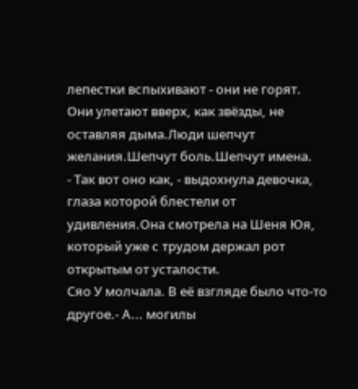лепестки вспыхивают - они не горят. Они улетают вверх, как звёзды, не оставляя дыма.Люди шепчут желания.Шепчут боль.Шепчут имена.
- Так вот оно как, - выдохнула девочка, глаза которой блестели от удивления.Она смотрела на Шеня Юя, который уже с трудом держал рот открытым от усталости.
Сяо У молчала. В её взгляде было что-то другое.- А... могилы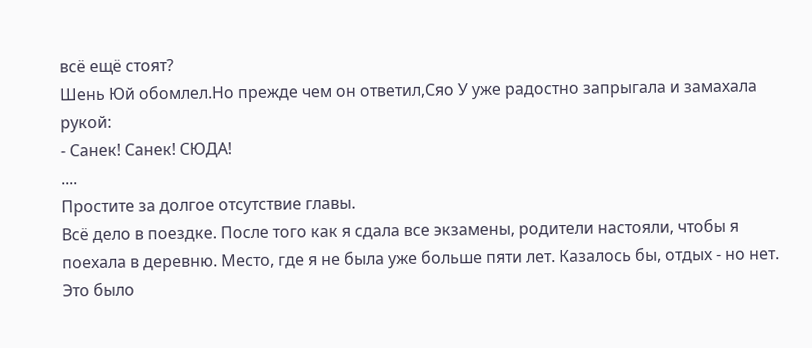всё ещё стоят?
Шень Юй обомлел.Но прежде чем он ответил,Сяо У уже радостно запрыгала и замахала рукой:
- Санек! Санек! СЮДА!
....
Простите за долгое отсутствие главы.
Всё дело в поездке. После того как я сдала все экзамены, родители настояли, чтобы я поехала в деревню. Место, где я не была уже больше пяти лет. Казалось бы, отдых - но нет. Это было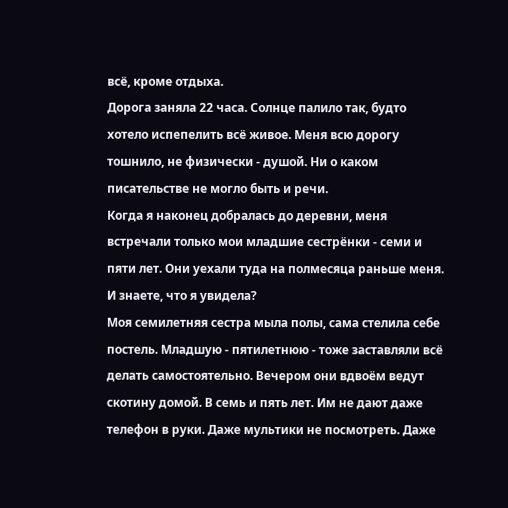всё, кроме отдыха.
Дорога заняла 22 часа. Солнце палило так, будто хотело испепелить всё живое. Меня всю дорогу тошнило, не физически - душой. Ни о каком писательстве не могло быть и речи.
Когда я наконец добралась до деревни, меня встречали только мои младшие сестрёнки - семи и пяти лет. Они уехали туда на полмесяца раньше меня. И знаете, что я увидела?
Моя семилетняя сестра мыла полы, сама стелила себе постель. Младшую - пятилетнюю - тоже заставляли всё делать самостоятельно. Вечером они вдвоём ведут скотину домой. В семь и пять лет. Им не дают даже телефон в руки. Даже мультики не посмотреть. Даже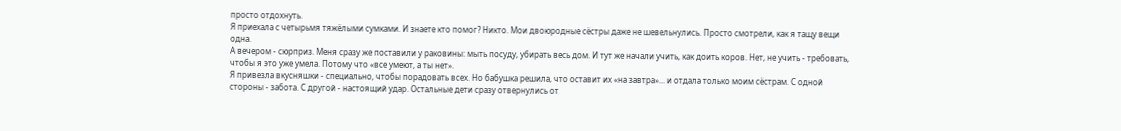просто отдохнуть.
Я приехала с четырьмя тяжёлыми сумками. И знаете кто помог? Никто. Мои двоюродные сёстры даже не шевельнулись. Просто смотрели, как я тащу вещи одна.
А вечером - сюрприз. Меня сразу же поставили у раковины: мыть посуду, убирать весь дом. И тут же начали учить, как доить коров. Нет, не учить - требовать, чтобы я это уже умела. Потому что «все умеют, а ты нет».
Я привезла вкусняшки - специально, чтобы порадовать всех. Но бабушка решила, что оставит их «на завтра»... и отдала только моим сёстрам. С одной стороны - забота. С другой - настоящий удар. Остальные дети сразу отвернулись от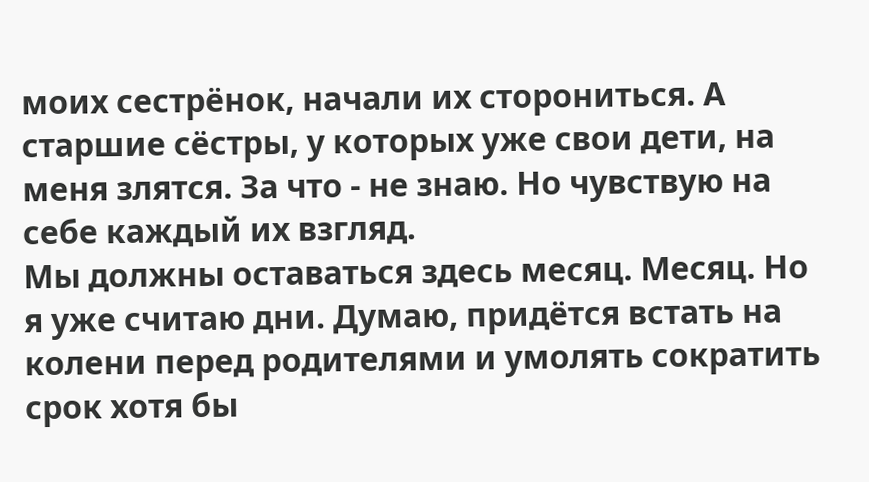моих сестрёнок, начали их сторониться. А старшие сёстры, у которых уже свои дети, на меня злятся. За что - не знаю. Но чувствую на себе каждый их взгляд.
Мы должны оставаться здесь месяц. Месяц. Но я уже считаю дни. Думаю, придётся встать на колени перед родителями и умолять сократить срок хотя бы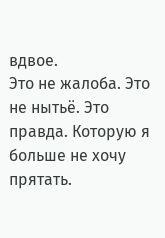вдвое.
Это не жалоба. Это не нытьё. Это правда. Которую я больше не хочу прятать.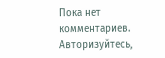Пока нет комментариев. Авторизуйтесь,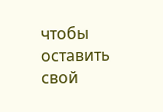чтобы оставить свой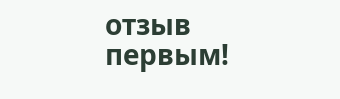отзыв первым!